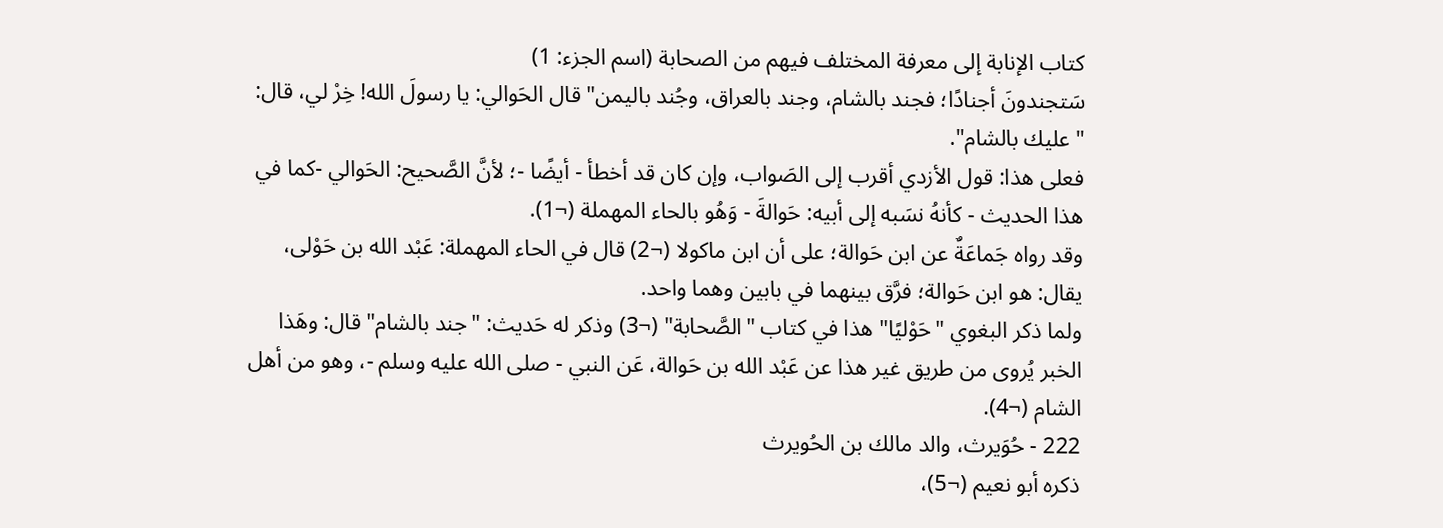كتاب الإنابة إلى معرفة المختلف فيهم من الصحابة (اسم الجزء: 1)
سَتجندونَ أجنادًا؛ فجند بالشام، وجند بالعراق، وجُند باليمن" قال الحَوالي: يا رسولَ الله! خِرْ لي، قال: "عليك بالشام".
فعلى هذا: قول الأزدي أقرب إلى الصَواب، وإن كان قد أخطأ - أيضًا -؛ لأنَّ الصَّحيح: الحَوالي -كما في هذا الحديث - كأنهُ نسَبه إلى أبيه: حَوالةَ - وَهُو بالحاء المهملة (¬1).
وقد رواه جَماعَةٌ عن ابن حَوالة؛ على أن ابن ماكولا (¬2) قال في الحاء المهملة: عَبْد الله بن حَوْلى، يقال: هو ابن حَوالة؛ فرَّق بينهما في بابين وهما واحد.
ولما ذكر البغوي "حَوْليًا" هذا في كتاب "الصَّحابة" (¬3) وذكر له حَديث: "جند بالشام" قال: وهَذا الخبر يُروى من طريق غير هذا عن عَبْد الله بن حَوالة، عَن النبي - صلى الله عليه وسلم -، وهو من أهل الشام (¬4).
222 - حُوَيرث، والد مالك بن الحُويرث
ذكره أبو نعيم (¬5)،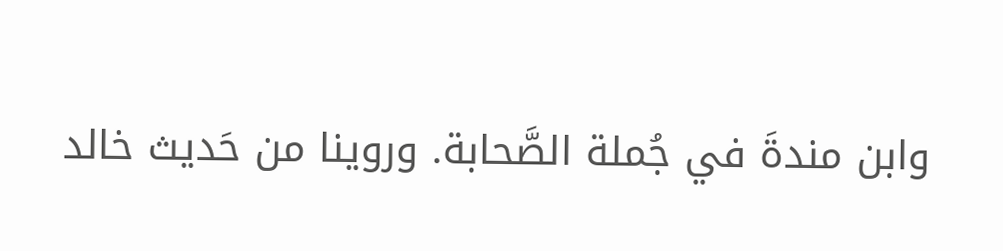وابن مندةَ في جُملة الصَّحابة. وروينا من حَديث خالد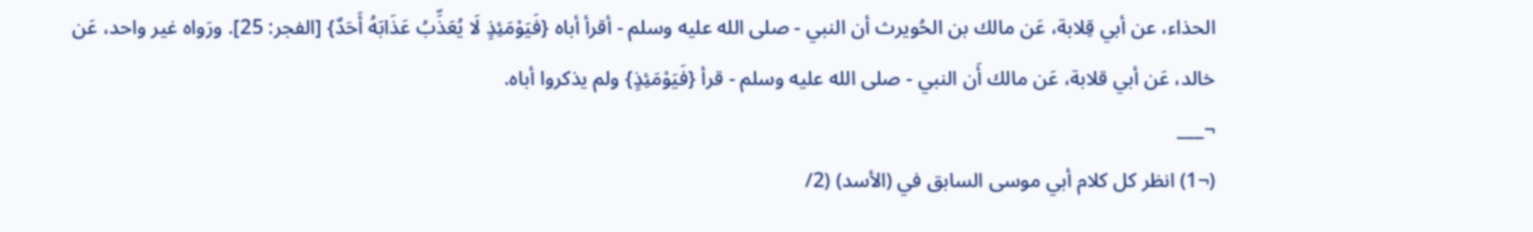الحذاء، عن أبي قِلابة، عَن مالك بن الحُويرث أن النبي - صلى الله عليه وسلم - أقرأ أباه {فَيَوْمَئِذٍ لَا يُعَذِّبُ عَذَابَهُ أَحَدٌ} [الفجر: 25]. ورَواه غير واحد، عَن خالد، عَن أبي قلابة، عَن مالك أَن النبي - صلى الله عليه وسلم - قرأ {فَيَوْمَئِذٍ} ولم يذكروا أباه.
¬___
(¬1) انظر كل كلام أبي موسى السابق في (الأسد) (2/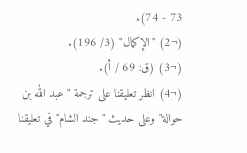73 - 74).
(¬2) "الإكمال" (3/ 196).
(¬3) (ق: 69 / أ).
(¬4) انظر تعليقنا على ترجمة "عبد الله بن حوالة" وعلى حديث "جند الشام" في تعليقنا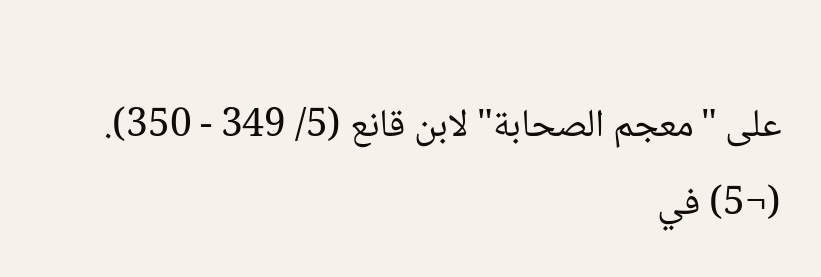على "معجم الصحابة" لابن قانع (5/ 349 - 350).
(¬5) في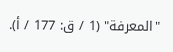"المعرفة" (1 / ق: 177 / أ).